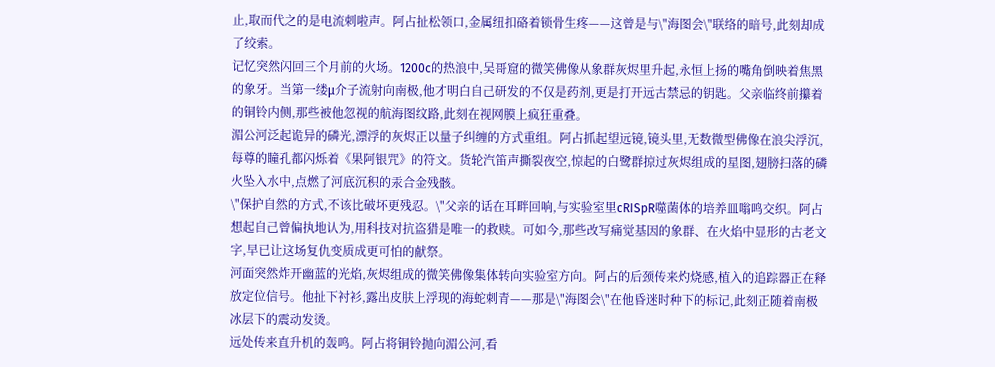止,取而代之的是电流刺啦声。阿占扯松领口,金属纽扣硌着锁骨生疼——这曾是与\"海图会\"联络的暗号,此刻却成了绞索。
记忆突然闪回三个月前的火场。1200c的热浪中,吴哥窟的微笑佛像从象群灰烬里升起,永恒上扬的嘴角倒映着焦黑的象牙。当第一缕μ介子流射向南极,他才明白自己研发的不仅是药剂,更是打开远古禁忌的钥匙。父亲临终前攥着的铜铃内侧,那些被他忽视的航海图纹路,此刻在视网膜上疯狂重叠。
湄公河泛起诡异的磷光,漂浮的灰烬正以量子纠缠的方式重组。阿占抓起望远镜,镜头里,无数微型佛像在浪尖浮沉,每尊的瞳孔都闪烁着《果阿银咒》的符文。货轮汽笛声撕裂夜空,惊起的白鹭群掠过灰烬组成的星图,翅膀扫落的磷火坠入水中,点燃了河底沉积的汞合金残骸。
\"保护自然的方式,不该比破坏更残忍。\"父亲的话在耳畔回响,与实验室里cRISpR噬菌体的培养皿嗡鸣交织。阿占想起自己曾偏执地认为,用科技对抗盗猎是唯一的救赎。可如今,那些改写痛觉基因的象群、在火焰中显形的古老文字,早已让这场复仇变质成更可怕的献祭。
河面突然炸开幽蓝的光焰,灰烬组成的微笑佛像集体转向实验室方向。阿占的后颈传来灼烧感,植入的追踪器正在释放定位信号。他扯下衬衫,露出皮肤上浮现的海蛇刺青——那是\"海图会\"在他昏迷时种下的标记,此刻正随着南极冰层下的震动发烫。
远处传来直升机的轰鸣。阿占将铜铃抛向湄公河,看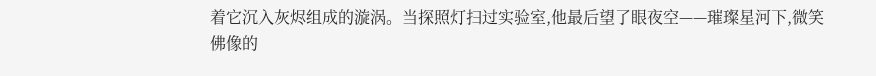着它沉入灰烬组成的漩涡。当探照灯扫过实验室,他最后望了眼夜空——璀璨星河下,微笑佛像的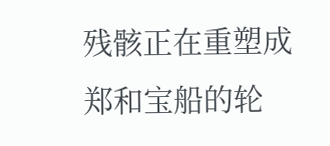残骸正在重塑成郑和宝船的轮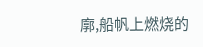廓,船帆上燃烧的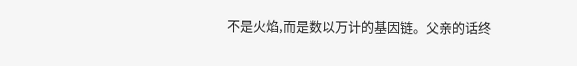不是火焰,而是数以万计的基因链。父亲的话终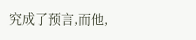究成了预言,而他,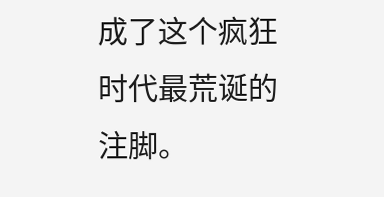成了这个疯狂时代最荒诞的注脚。